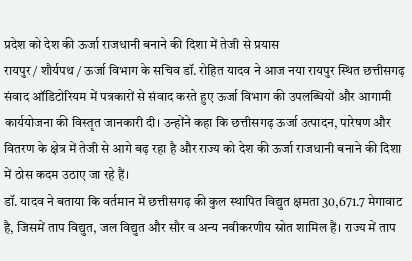प्रदेश को देश की ऊर्जा राजधानी बनाने की दिशा में तेजी से प्रयास
रायपुर / शौर्यपथ / ऊर्जा विभाग के सचिव डॉ. रोहित यादव ने आज नया रायपुर स्थित छत्तीसगढ़ संवाद ऑडिटोरियम में पत्रकारों से संवाद करते हुए ऊर्जा विभाग की उपलब्धियों और आगामी कार्ययोजना की विस्तृत जानकारी दी। उन्होंने कहा कि छत्तीसगढ़ ऊर्जा उत्पादन, पारेषण और वितरण के क्षेत्र में तेजी से आगे बढ़ रहा है और राज्य को देश की ऊर्जा राजधानी बनाने की दिशा में ठोस कदम उठाए जा रहे हैं।
डॉ. यादव ने बताया कि वर्तमान में छत्तीसगढ़ की कुल स्थापित विद्युत क्षमता 30,671.7 मेगावाट है, जिसमें ताप विद्युत, जल विद्युत और सौर व अन्य नवीकरणीय स्रोत शामिल हैं। राज्य में ताप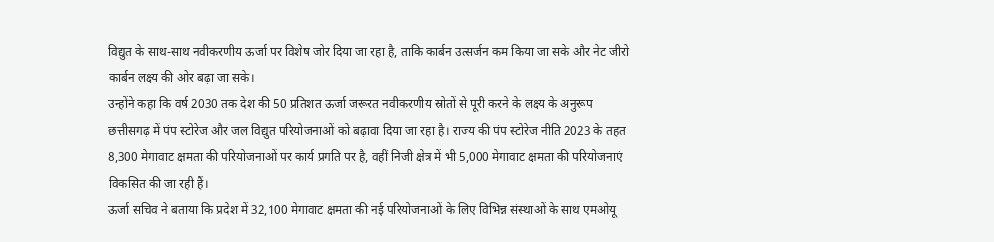विद्युत के साथ-साथ नवीकरणीय ऊर्जा पर विशेष जोर दिया जा रहा है, ताकि कार्बन उत्सर्जन कम किया जा सके और नेट जीरो कार्बन लक्ष्य की ओर बढ़ा जा सके।
उन्होंने कहा कि वर्ष 2030 तक देश की 50 प्रतिशत ऊर्जा जरूरत नवीकरणीय स्रोतों से पूरी करने के लक्ष्य के अनुरूप छत्तीसगढ़ में पंप स्टोरेज और जल विद्युत परियोजनाओं को बढ़ावा दिया जा रहा है। राज्य की पंप स्टोरेज नीति 2023 के तहत 8,300 मेगावाट क्षमता की परियोजनाओं पर कार्य प्रगति पर है, वहीं निजी क्षेत्र में भी 5,000 मेगावाट क्षमता की परियोजनाएं विकसित की जा रही हैं।
ऊर्जा सचिव ने बताया कि प्रदेश में 32,100 मेगावाट क्षमता की नई परियोजनाओं के लिए विभिन्न संस्थाओं के साथ एमओयू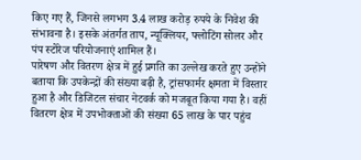किए गए हैं, जिनसे लगभग 3.4 लाख करोड़ रुपये के निवेश की संभावना है। इसके अंतर्गत ताप, न्यूक्लियर, फ्लोटिंग सोलर और पंप स्टोरेज परियोजनाएं शामिल हैं।
पारेषण और वितरण क्षेत्र में हुई प्रगति का उल्लेख करते हुए उन्होंने बताया कि उपकेन्द्रों की संख्या बढ़ी है, ट्रांसफार्मर क्षमता में विस्तार हुआ है और डिजिटल संचार नेटवर्क को मजबूत किया गया है। वहीं वितरण क्षेत्र में उपभोक्ताओं की संख्या 65 लाख के पार पहुंच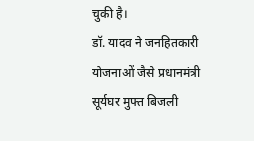चुकी है।
डॉ. यादव ने जनहितकारी योजनाओं जैसे प्रधानमंत्री सूर्यघर मुफ्त बिजली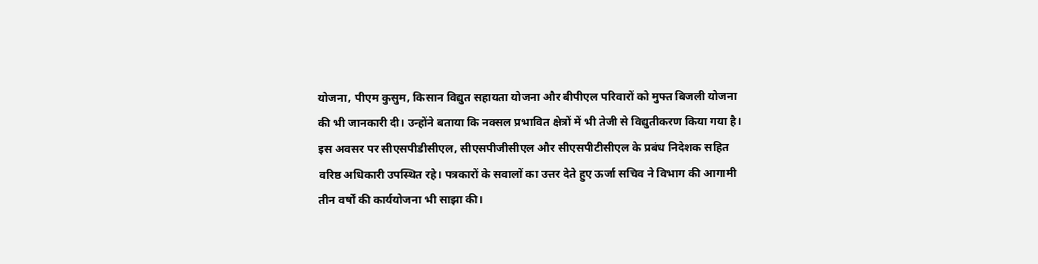योजना, पीएम कुसुम, किसान विद्युत सहायता योजना और बीपीएल परिवारों को मुफ्त बिजली योजना की भी जानकारी दी। उन्होंने बताया कि नक्सल प्रभावित क्षेत्रों में भी तेजी से विद्युतीकरण किया गया है।
इस अवसर पर सीएसपीडीसीएल, सीएसपीजीसीएल और सीएसपीटीसीएल के प्रबंध निदेशक सहित वरिष्ठ अधिकारी उपस्थित रहे। पत्रकारों के सवालों का उत्तर देते हुए ऊर्जा सचिव ने विभाग की आगामी तीन वर्षों की कार्ययोजना भी साझा की।